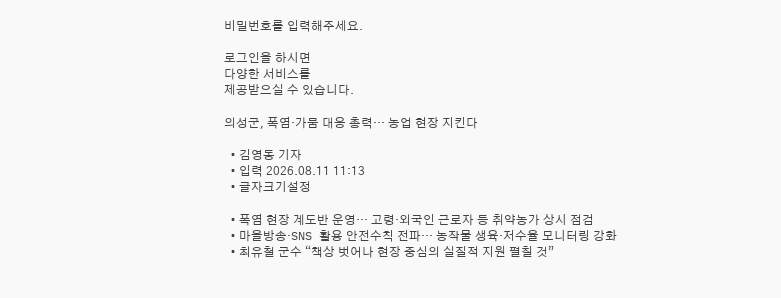비밀번호를 입력해주세요.

로그인을 하시면
다양한 서비스를
제공받으실 수 있습니다.

의성군, 폭염·가뭄 대응 총력… 농업 현장 지킨다

  • 김영동 기자
  • 입력 2026.08.11 11:13
  • 글자크기설정

  • 폭염 현장 계도반 운영… 고령·외국인 근로자 등 취약농가 상시 점검
  • 마을방송·SNS 활용 안전수칙 전파… 농작물 생육·저수율 모니터링 강화
  • 최유철 군수 “책상 벗어나 현장 중심의 실질적 지원 펼칠 것”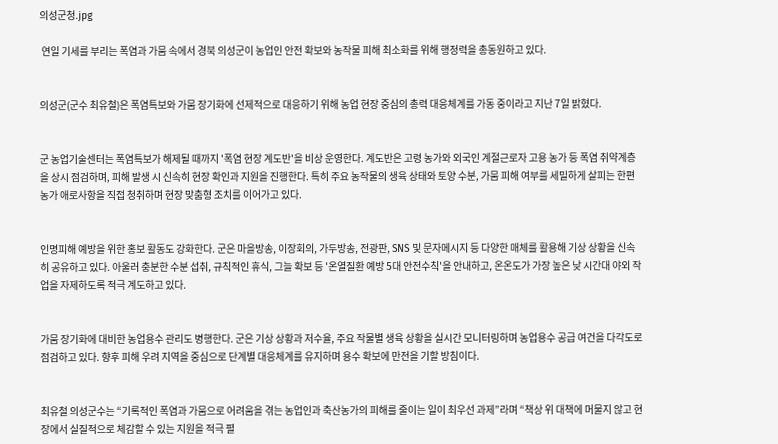의성군청.jpg

 연일 기세를 부리는 폭염과 가뭄 속에서 경북 의성군이 농업인 안전 확보와 농작물 피해 최소화를 위해 행정력을 총동원하고 있다.


의성군(군수 최유철)은 폭염특보와 가뭄 장기화에 선제적으로 대응하기 위해 농업 현장 중심의 총력 대응체계를 가동 중이라고 지난 7일 밝혔다.


군 농업기술센터는 폭염특보가 해제될 때까지 '폭염 현장 계도반'을 비상 운영한다. 계도반은 고령 농가와 외국인 계절근로자 고용 농가 등 폭염 취약계층을 상시 점검하며, 피해 발생 시 신속히 현장 확인과 지원을 진행한다. 특히 주요 농작물의 생육 상태와 토양 수분, 가뭄 피해 여부를 세밀하게 살피는 한편 농가 애로사항을 직접 청취하며 현장 맞춤형 조치를 이어가고 있다.


인명피해 예방을 위한 홍보 활동도 강화한다. 군은 마을방송, 이장회의, 가두방송, 전광판, SNS 및 문자메시지 등 다양한 매체를 활용해 기상 상황을 신속히 공유하고 있다. 아울러 충분한 수분 섭취, 규칙적인 휴식, 그늘 확보 등 '온열질환 예방 5대 안전수칙'을 안내하고, 온온도가 가장 높은 낮 시간대 야외 작업을 자제하도록 적극 계도하고 있다.


가뭄 장기화에 대비한 농업용수 관리도 병행한다. 군은 기상 상황과 저수율, 주요 작물별 생육 상황을 실시간 모니터링하며 농업용수 공급 여건을 다각도로 점검하고 있다. 향후 피해 우려 지역을 중심으로 단계별 대응체계를 유지하며 용수 확보에 만전을 기할 방침이다.


최유철 의성군수는 “기록적인 폭염과 가뭄으로 어려움을 겪는 농업인과 축산농가의 피해를 줄이는 일이 최우선 과제”라며 “책상 위 대책에 머물지 않고 현장에서 실질적으로 체감할 수 있는 지원을 적극 펼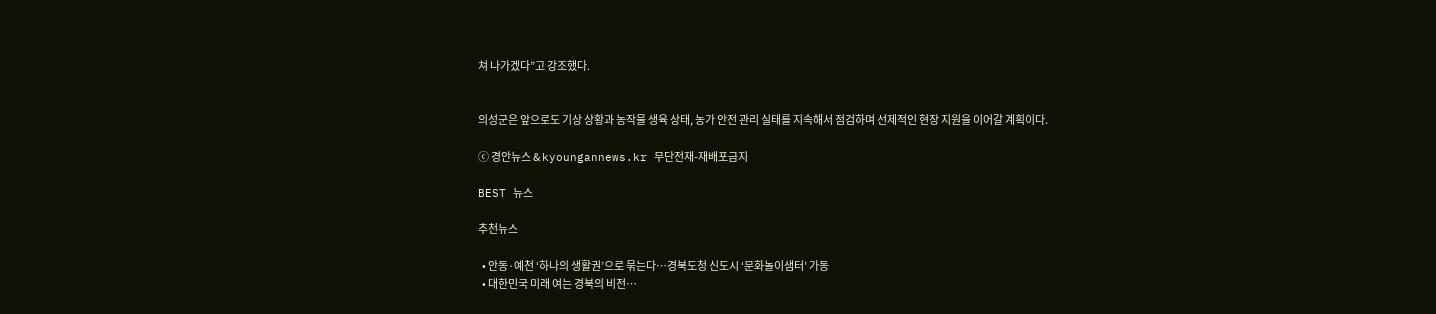쳐 나가겠다”고 강조했다.


의성군은 앞으로도 기상 상황과 농작물 생육 상태, 농가 안전 관리 실태를 지속해서 점검하며 선제적인 현장 지원을 이어갈 계획이다.

ⓒ 경안뉴스 & kyoungannews.kr 무단전재-재배포금지

BEST 뉴스

추천뉴스

  • 안동·예천 ‘하나의 생활권’으로 묶는다…경북도청 신도시 ‘문화놀이샘터’ 가동
  • 대한민국 미래 여는 경북의 비전…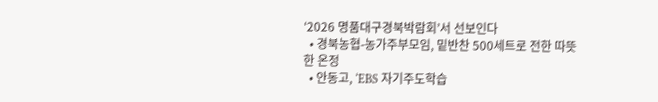‘2026 명품대구경북박람회’서 선보인다
  • 경북농협-농가주부모임, 밑반찬 500세트로 전한 따뜻한 온정
  • 안동고, ‘EBS 자기주도학습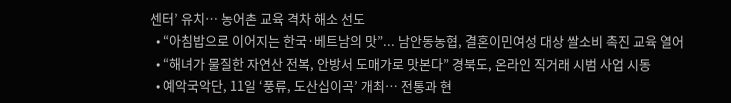센터’ 유치… 농어촌 교육 격차 해소 선도
  • “아침밥으로 이어지는 한국·베트남의 맛”... 남안동농협, 결혼이민여성 대상 쌀소비 촉진 교육 열어
  • “해녀가 물질한 자연산 전복, 안방서 도매가로 맛본다” 경북도, 온라인 직거래 시범 사업 시동
  • 예악국악단, 11일 ‘풍류, 도산십이곡’ 개최… 전통과 현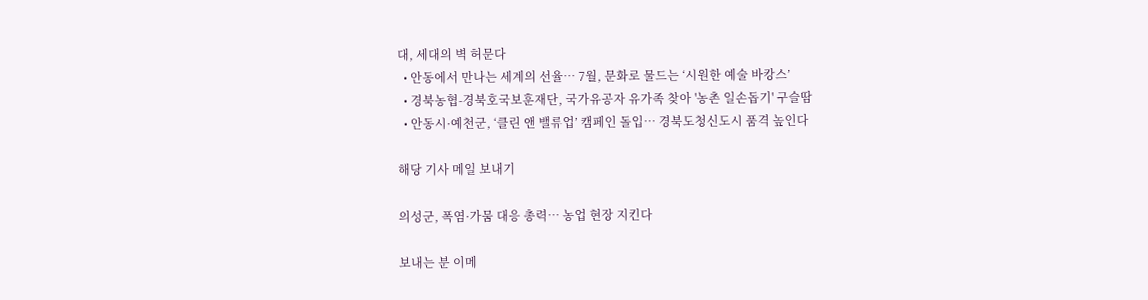대, 세대의 벽 허문다
  • 안동에서 만나는 세계의 선율… 7월, 문화로 물드는 ‘시원한 예술 바캉스’
  • 경북농협-경북호국보훈재단, 국가유공자 유가족 찾아 '농촌 일손돕기' 구슬땀
  • 안동시·예천군, ‘클린 앤 밸류업’ 캠페인 돌입… 경북도청신도시 품격 높인다

해당 기사 메일 보내기

의성군, 폭염·가뭄 대응 총력… 농업 현장 지킨다

보내는 분 이메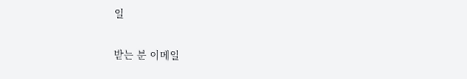일

받는 분 이메일